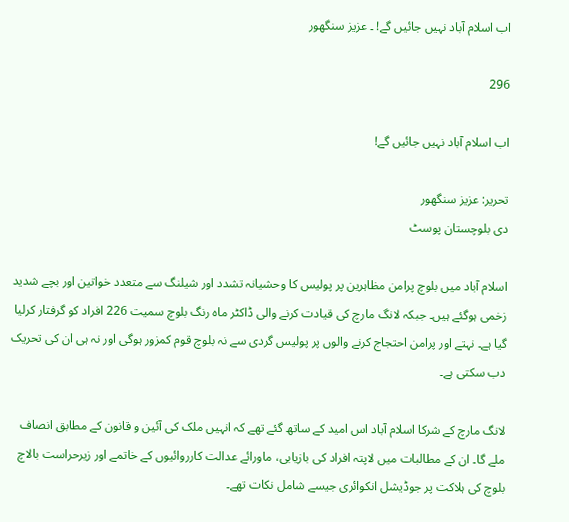اب اسلام آباد نہیں جائیں گے! ۔ عزیز سنگھور

296

اب اسلام آباد نہیں جائیں گے!

تحریر: عزیز سنگھور
دی بلوچستان پوسٹ

اسلام آباد میں بلوچ پرامن مظاہرین پر پولیس کا وحشیانہ تشدد اور شیلنگ سے متعدد خواتین اور بچے شدید زخمی ہوگئے ہیں۔ جبکہ لانگ مارچ کی قیادت کرنے والی ڈاکٹر ماہ رنگ بلوچ سمیت 226 افراد کو گرفتار کرلیا گیا ہے۔ نہتے اور پرامن احتجاج کرنے والوں پر پولیس گردی سے نہ بلوچ قوم کمزور ہوگی اور نہ ہی ان کی تحریک دب سکتی ہے۔

لانگ مارچ کے شرکا اسلام آباد اس امید کے ساتھ گئے تھے کہ انہیں ملک کی آئین و قانون کے مطابق انصاف ملے گا۔ ان کے مطالبات میں لاپتہ افراد کی بازیابی، ماورائے عدالت کارروائیوں کے خاتمے اور زیرحراست بالاچ بلوچ کی ہلاکت پر جوڈیشل انکوائری جیسے شامل نکات تھے۔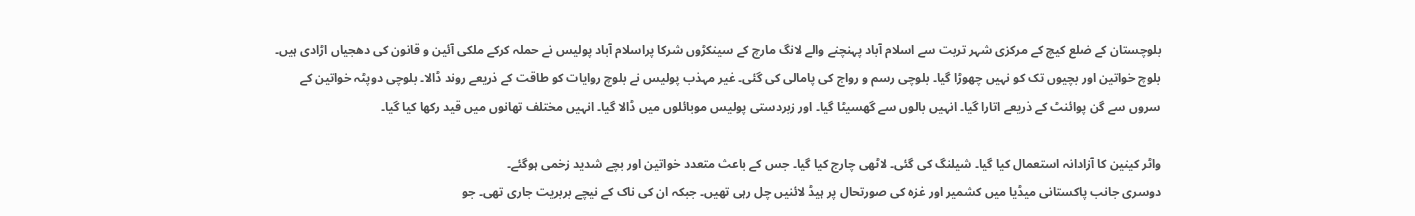بلوچستان کے ضلع کیچ کے مرکزی شہر تربت سے اسلام آباد پہنچنے والے لانگ مارچ کے سینکڑوں شرکا پراسلام آباد پولیس نے حملہ کرکے ملکی آئین و قانون کی دھجیاں اڑادی ہیں۔ بلوچ خواتین اور بچیوں تک کو نہیں چھوڑا گیا۔ بلوچی رسم و رواج کی پامالی کی گئی۔ غیر مہذب پولیس نے بلوچ روایات کو طاقت کے ذریعے روند ڈالا۔ بلوچی دوپٹہ خواتین کے سروں سے گن پوائنٹ کے ذریعے اتارا گیا۔ انہیں بالوں سے گھسیٹا گیا۔ اور زبردستی پولیس موبائلوں میں ڈالا گیا۔ انہیں مختلف تھانوں میں قید رکھا کیا گیا۔

واٹر کینین کا آزادانہ استعمال کیا گیا۔ شیلنگ کی گئی۔ لاٹھی چارج کیا گیا۔ جس کے باعث متعدد خواتین اور بچے شدید زخمی ہوگئے۔
دوسری جانب پاکستانی میڈیا میں کشمیر اور غزہ کی صورتحال پر ہیڈ لائنیں چل رہی تھیں۔ جبکہ ان کی ناک کے نیچے بربریت جاری تھی۔ جو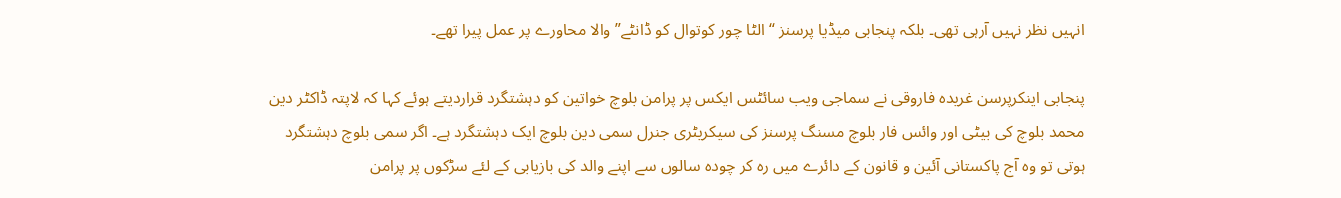انہیں نظر نہیں آرہی تھی۔ بلکہ پنجابی میڈیا پرسنز “الٹا چور کوتوال کو ڈانٹے” والا محاورے پر عمل پیرا تھے۔

پنجابی اینکرپرسن غریدہ فاروقی نے سماجی ویب سائٹس ایکس پر پرامن بلوچ خواتین کو دہشتگرد قراردیتے ہوئے کہا کہ لاپتہ ڈاکٹر دین محمد بلوچ کی بیٹی اور وائس فار بلوچ مسنگ پرسنز کی سیکریٹری جنرل سمی دین بلوچ ایک دہشتگرد ہے۔ اگر سمی بلوچ دہشتگرد ہوتی تو وہ آج پاکستانی آئین و قانون کے دائرے میں رہ کر چودہ سالوں سے اپنے والد کی بازیابی کے لئے سڑکوں پر پرامن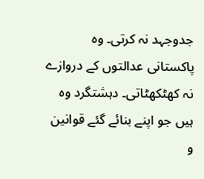جدوجہد نہ کرتی۔ وہ پاکستانی عدالتوں کے دروازے نہ کھٹکھٹاتی۔ دہشتگرد وہ ہیں جو اپنے بنائے گئے قوانین و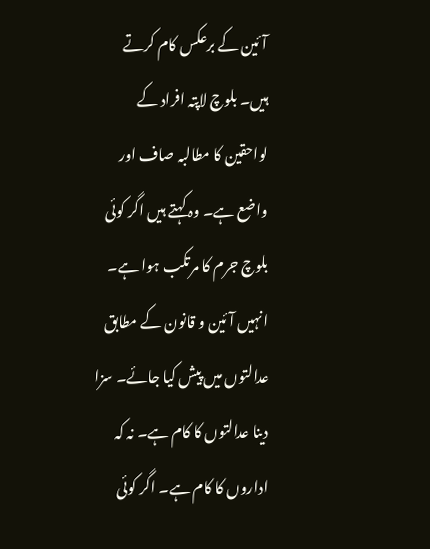آئین کے برعکس کام کرتے ہیں۔ بلوچ لاپتہ افراد کے لواحقین کا مطالبہ صاف اور واضع ہے۔ وہ کہتے ہیں اگر کوئی بلوچ جرم کا مرتکب ہوا ہے۔ انہیں آئین و قانون کے مطابق عدالتوں میں پیش کیا جائے۔ سزا دینا عدالتوں کا کام ہے۔ نہ کہ اداروں کا کام ہے۔ اگر کوئی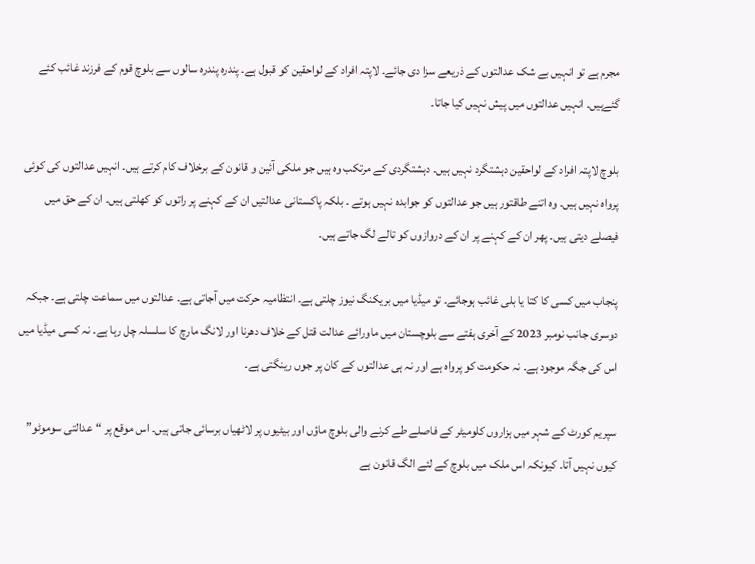مجرم ہے تو انہیں بے شک عدالتوں کے ذریعے سزا دی جائے۔ لاپتہ افراد کے لواحقین کو قبول ہے۔ پندرہ پندرہ سالوں سے بلوچ قوم کے فرزند غائب کئے گئےہیں۔ انہیں عدالتوں میں پیش نہیں کیا جاتا۔

بلوچ لاپتہ افراد کے لواحقین دہشتگرد نہیں ہیں۔ دہشتگردی کے مرتکب وہ ہیں جو ملکی آئین و قانون کے برخلاف کام کرتے ہیں۔ انہیں عدالتوں کی کوئی پرواہ نہیں ہیں۔ وہ اتنے طاقتور ہیں جو عدالتوں کو جوابدہ نہیں ہوتے ۔ بلکہ پاکستانی عدالتیں ان کے کہنے پر راتوں کو کھلتی ہیں۔ ان کے حق میں فیصلے دیتی ہیں۔ پھر ان کے کہنے پر ان کے دروازوں کو تالے لگ جاتے ہیں۔

پنجاب میں کسی کا کتا یا بلی غائب ہوجائے۔ تو میڈیا میں بریکنگ نیوز چلتی ہے۔ انتظامیہ حرکت میں آجاتی ہے۔ عدالتوں میں سماعت چلتی ہے۔ جبکہ دوسری جانب نومبر 2023 کے آخری ہفتے سے بلوچستان میں ماورائے عدالت قتل کے خلاف دھرنا اور لانگ مارچ کا سلسلہ چل رہا ہے۔ نہ کسی میڈیا میں اس کی جگہ موجود ہے۔ نہ حکومت کو پرواہ ہے اور نہ ہی عدالتوں کے کان پر جوں رینگتی ہے۔

سپریم کورٹ کے شہر میں ہزاروں کلومیٹر کے فاصلے طے کرنے والی بلوچ ماؤں اور بیٹیوں پر لاٹھیاں برسائی جاتی ہیں۔ اس موقع پر “عدالتی سوموٹو” کیوں نہیں آتا۔ کیونکہ اس ملک میں بلوچ کے لئے الگ قانون ہے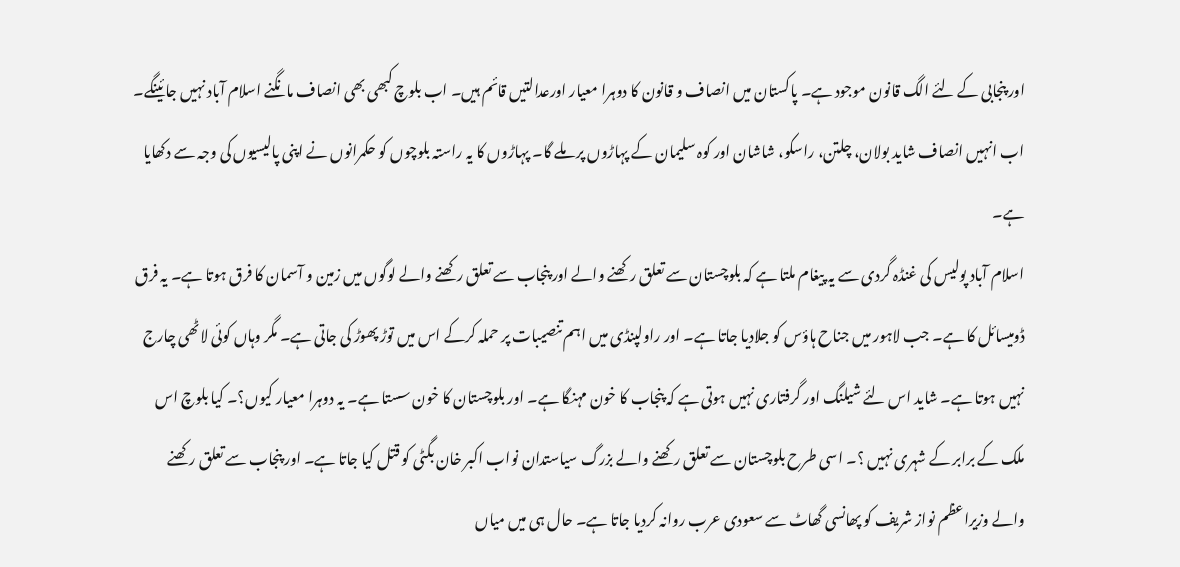اور پنجابی کے لئے الگ قانون موجود ہے۔ پاکستان میں انصاف و قانون کا دوہرا معیار اورعدالتیں قائم ہیں۔ اب بلوچ کبھی بھی انصاف مانگنے اسلام آباد نہیں جائینگے۔ اب انہیں انصاف شاید بولان، چلتن، راسکو، شاشان اور کوہ سلیمان کے پہاڑوں پر ملے گا۔ پہاڑوں کا یہ راستہ بلوچوں کو حکمرانوں نے اپنی پالیسیوں کی وجہ سے دکھایا ہے۔
اسلام آباد پولیس کی غنڈہ گردی سے یہ پیغام ملتا ہے کہ بلوچستان سے تعلق رکھنے والے اور پنجاب سے تعلق رکھنے والے لوگوں میں زمین و آسمان کا فرق ہوتا ہے۔ یہ فرق ڈومیسائل کا ہے۔ جب لاہور میں جناح ہاؤس کو جلادیا جاتا ہے۔ اور راولپنڈی میں اہم تنصیبات پر حملہ کرکے اس میں توڑ پھوڑ کی جاتی ہے۔ مگر وہاں کوئی لاٹھی چارج نہیں ہوتا ہے۔ شاید اس لئے شیلنگ اور گرفتاری نہیں ہوتی ہے کہ پنجاب کا خون مہنگا ہے۔ اور بلوچستان کا خون سستا ہے۔ یہ دوہرا معیار کیوں؟۔ کیا بلوچ اس ملک کے برابر کے شہری نہیں ؟۔ اسی طرح بلوچستان سے تعلق رکھنے والے بزرگ سیاستدان نواب اکبر خان بگٹی کو قتل کیا جاتا ہے۔ اور پنجاب سے تعلق رکھنے والے وزیراعظم نواز شریف کو پھانسی گھاٹ سے سعودی عرب روانہ کردیا جاتا ہے۔ حال ہی میں میاں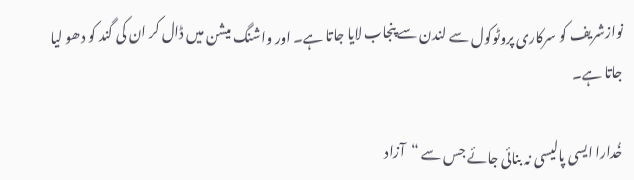نوازشریف کو سرکاری پروٹوکول سے لندن سے پنجاب لایا جاتا ہے۔ اور واشنگ میشن میں ڈال کر ان کی گند کو دھو لیا جاتا ہے۔

خُدارا ایسی پالیسی نہ بنائی جائے جس سے “آزاد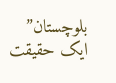بلوچستان” ایک حقیقت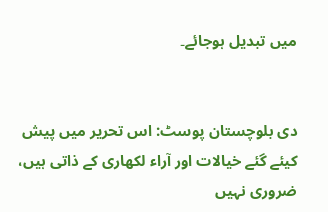میں تبدیل ہوجائے۔


دی بلوچستان پوسٹ: اس تحریر میں پیش کیئے گئے خیالات اور آراء لکھاری کے ذاتی ہیں، ضروری نہیں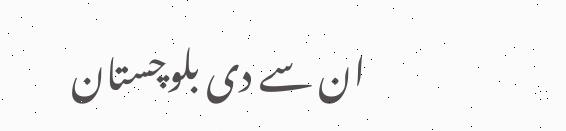ان سے دی بلوچستان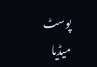پوسٹ میڈیا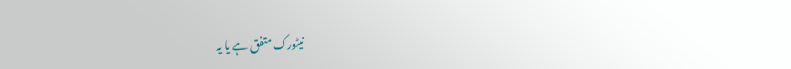نیٹورک متفق ہے یا یہ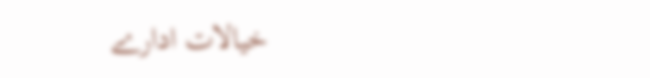خیالات ادارے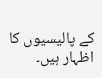کے پالیسیوں کا اظہار ہیں۔